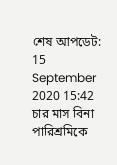শেষ আপডেট: 15 September 2020 15:42
চার মাস বিনা পারিশ্রমিকে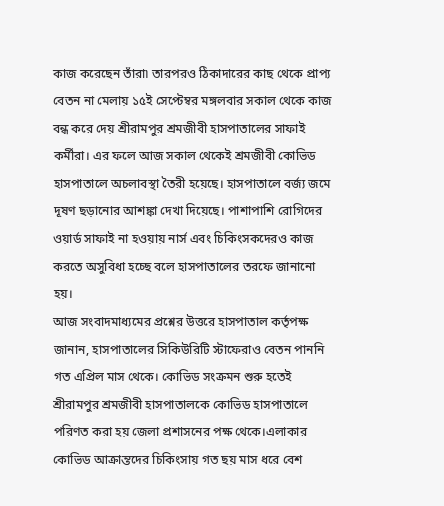কাজ করেছেন তাঁরা৷ তারপরও ঠিকাদারের কাছ থেকে প্রাপ্য বেতন না মেলায় ১৫ই সেপ্টেম্বর মঙ্গলবার সকাল থেকে কাজ বন্ধ করে দেয় শ্রীরামপুর শ্রমজীবী হাসপাতালের সাফাই কর্মীরা। এর ফলে আজ সকাল থেকেই শ্রমজীবী কোভিড হাসপাতালে অচলাবস্থা তৈরী হয়েছে। হাসপাতালে বর্জ্য জমে দূষণ ছড়ানোর আশঙ্কা দেখা দিয়েছে। পাশাপাশি রোগিদের ওয়ার্ড সাফাই না হওয়ায় নার্স এবং চিকিংসকদেরও কাজ করতে অসুবিধা হচ্ছে বলে হাসপাতালের তরফে জানানো হয়।
আজ সংবাদমাধ্যমের প্রশ্নের উত্তরে হাসপাতাল কর্তৃপক্ষ জানান, হাসপাতালের সিকিউরিটি স্টাফেরাও বেতন পাননি গত এপ্রিল মাস থেকে। কোভিড সংক্রমন শুরু হতেই শ্রীরামপুর শ্রমজীবী হাসপাতালকে কোভিড হাসপাতালে পরিণত করা হয় জেলা প্রশাসনের পক্ষ থেকে।এলাকার কোভিড আক্রান্তদের চিকিংসায় গত ছয় মাস ধরে বেশ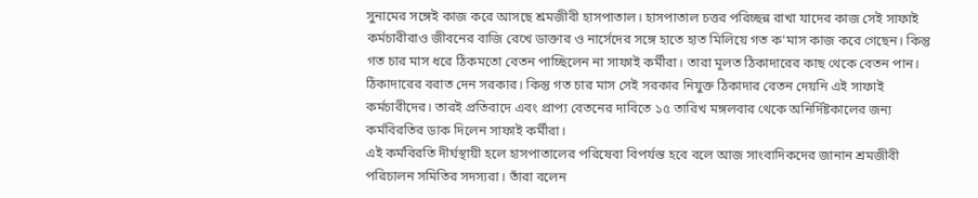সুনামের সঙ্গেই কাজ করে আসছে শ্রমজীবী হাসপাতাল। হাসপাতাল চত্তর পরিচ্ছন্ন রাখা যাদের কাজ সেই সাফাই কর্মচারীরাও জীবনের বাজি রেখে ডাক্তার ও নার্সেদের সঙ্গে হাতে হাত মিলিয়ে গত ক'মাস কাজ করে গেছেন। কিন্তু গত চার মাস ধরে ঠিকমতো বেতন পাচ্ছিলেন না সাফাই কর্মীরা। তারা মূলত ঠিকাদারের কাছ থেকে বেতন পান। ঠিকাদারের বরাত দেন সরকার। কিন্তু গত চার মাস সেই সরকার নিযুক্ত ঠিকাদার বেতন দেয়নি এই সাফাই কর্মচারীদের। তারই প্রতিবাদে এবং প্রাপ্য বেতনের দাবিতে ১৫ তারিখ মঙ্গলবার থেকে অনির্দিষ্টকালের জন্য কর্মবিরতির ডাক দিলেন সাফাই কর্মীরা।
এই কর্মবিরতি দীর্ঘস্থায়ী হলে হাসপাতালের পরিষেবা বিপর্যস্ত হবে বলে আজ সাংবাদিকদের জানান শ্রমজীবী পরিচালন সমিতির সদস্যরা। তাঁরা বলেন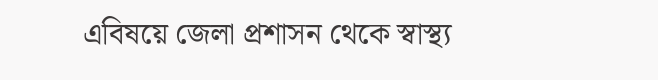এবিষয়ে জেলা প্রশাসন থেকে স্বাস্থ্য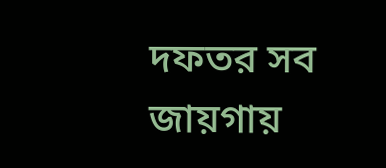দফতর সব জায়গায়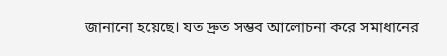জানানো হয়েছে। যত দ্রুত সম্ভব আলোচনা করে সমাধানের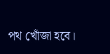পথ খোঁজা হবে।